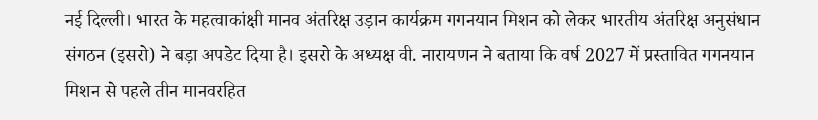नई दिल्ली। भारत के महत्वाकांक्षी मानव अंतरिक्ष उड़ान कार्यक्रम गगनयान मिशन को लेकर भारतीय अंतरिक्ष अनुसंधान संगठन (इसरो) ने बड़ा अपडेट दिया है। इसरो के अध्यक्ष वी. नारायणन ने बताया कि वर्ष 2027 में प्रस्तावित गगनयान मिशन से पहले तीन मानवरहित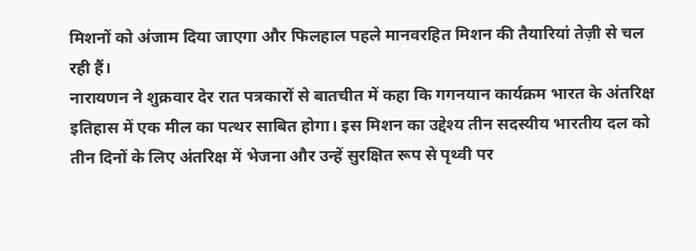मिशनों को अंजाम दिया जाएगा और फिलहाल पहले मानवरहित मिशन की तैयारियां तेज़ी से चल रही हैं।
नारायणन ने शुक्रवार देर रात पत्रकारों से बातचीत में कहा कि गगनयान कार्यक्रम भारत के अंतरिक्ष इतिहास में एक मील का पत्थर साबित होगा। इस मिशन का उद्देश्य तीन सदस्यीय भारतीय दल को तीन दिनों के लिए अंतरिक्ष में भेजना और उन्हें सुरक्षित रूप से पृथ्वी पर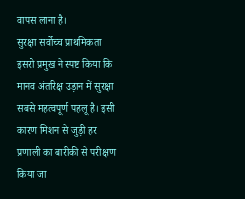वापस लाना है।
सुरक्षा सर्वोच्च प्राथमिकता
इसरो प्रमुख ने स्पष्ट किया कि मानव अंतरिक्ष उड़ान में सुरक्षा सबसे महत्वपूर्ण पहलू है। इसी कारण मिशन से जुड़ी हर प्रणाली का बारीकी से परीक्षण किया जा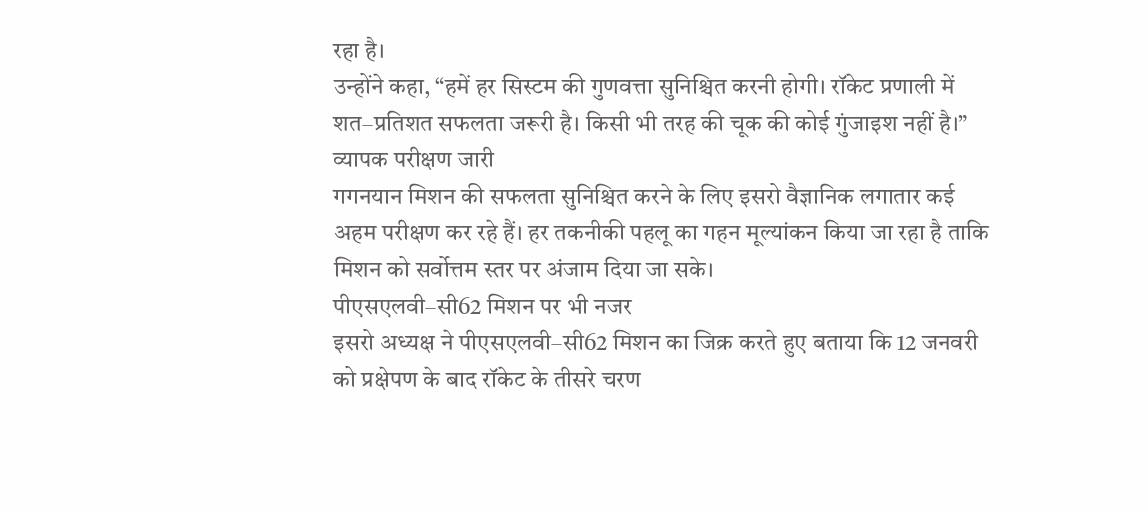रहा है।
उन्होंने कहा, “हमें हर सिस्टम की गुणवत्ता सुनिश्चित करनी होगी। रॉकेट प्रणाली में शत–प्रतिशत सफलता जरूरी है। किसी भी तरह की चूक की कोई गुंजाइश नहीं है।”
व्यापक परीक्षण जारी
गगनयान मिशन की सफलता सुनिश्चित करने के लिए इसरो वैज्ञानिक लगातार कई अहम परीक्षण कर रहे हैं। हर तकनीकी पहलू का गहन मूल्यांकन किया जा रहा है ताकि मिशन को सर्वोत्तम स्तर पर अंजाम दिया जा सके।
पीएसएलवी–सी62 मिशन पर भी नजर
इसरो अध्यक्ष ने पीएसएलवी–सी62 मिशन का जिक्र करते हुए बताया कि 12 जनवरी को प्रक्षेपण के बाद रॉकेट के तीसरे चरण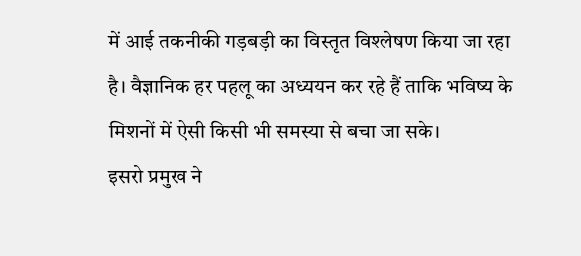में आई तकनीकी गड़बड़ी का विस्तृत विश्लेषण किया जा रहा है। वैज्ञानिक हर पहलू का अध्ययन कर रहे हैं ताकि भविष्य के मिशनों में ऐसी किसी भी समस्या से बचा जा सके।
इसरो प्रमुख ने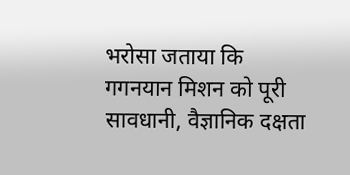भरोसा जताया कि गगनयान मिशन को पूरी सावधानी, वैज्ञानिक दक्षता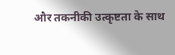और तकनीकी उत्कृष्टता के साथ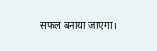सफल बनाया जाएगा।